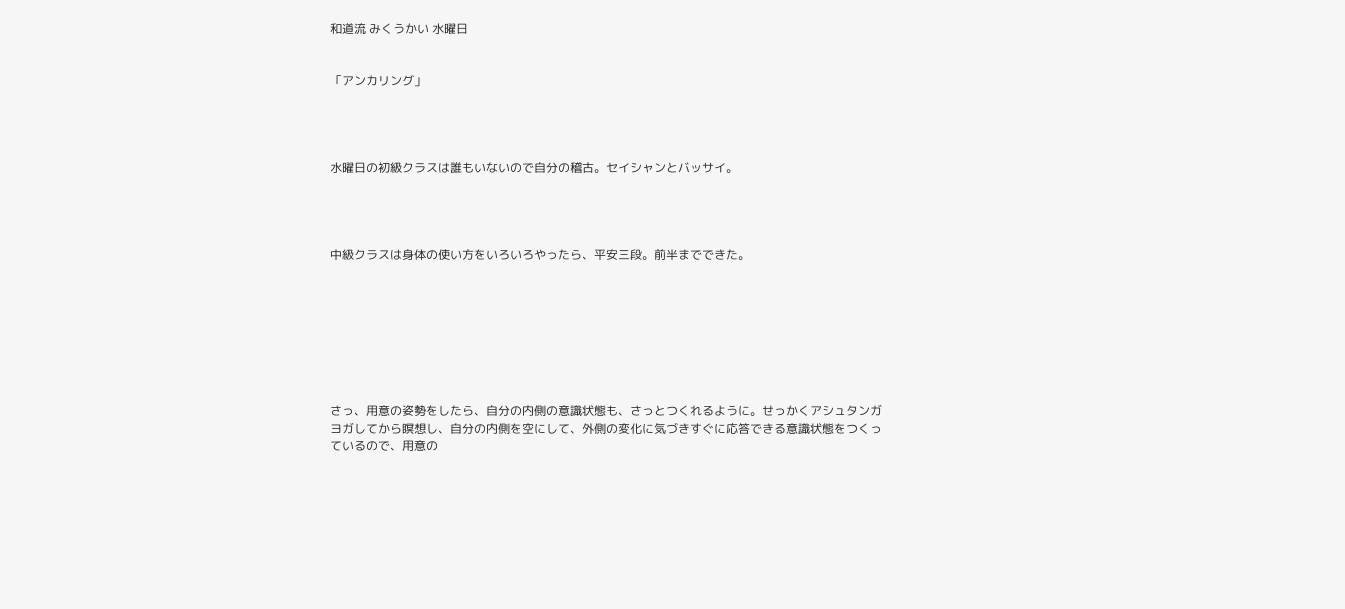和道流 みくうかい 水曜日


「アンカリング」




水曜日の初級クラスは誰もいないので自分の稽古。セイシャンとバッサイ。




中級クラスは身体の使い方をいろいろやったら、平安三段。前半までできた。








さっ、用意の姿勢をしたら、自分の内側の意識状態も、さっとつくれるように。せっかくアシュタンガヨガしてから瞑想し、自分の内側を空にして、外側の変化に気づきすぐに応答できる意識状態をつくっているので、用意の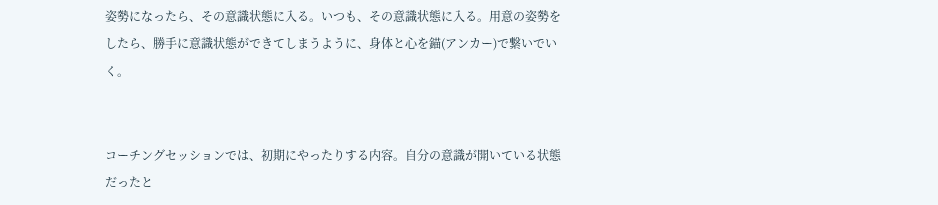姿勢になったら、その意識状態に入る。いつも、その意識状態に入る。用意の姿勢をしたら、勝手に意識状態ができてしまうように、身体と心を錨(アンカー)で繋いでいく。


コーチングセッションでは、初期にやったりする内容。自分の意識が開いている状態だったと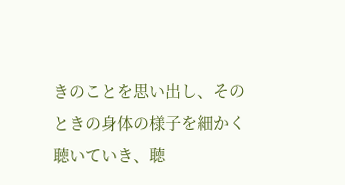きのことを思い出し、そのときの身体の様子を細かく聴いていき、聴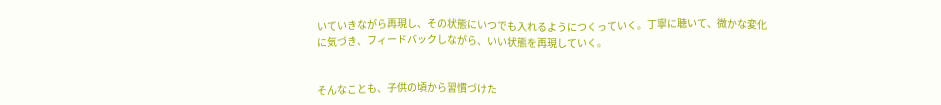いていきながら再現し、その状態にいつでも入れるようにつくっていく。丁寧に聴いて、微かな変化に気づき、フィードバックしながら、いい状態を再現していく。


そんなことも、子供の頃から習慣づけた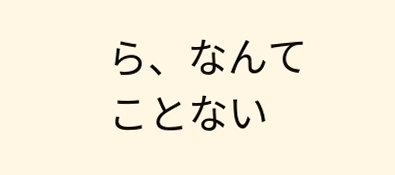ら、なんてことない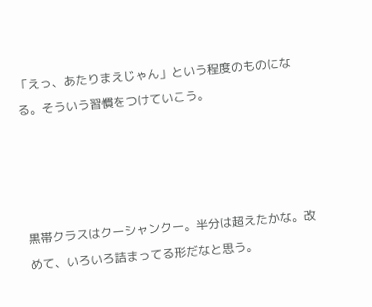「えっ、あたりまえじゃん」という程度のものになる。そういう習慣をつけていこう。




黒帯クラスはクーシャンクー。半分は超えたかな。改めて、いろいろ詰まってる形だなと思う。